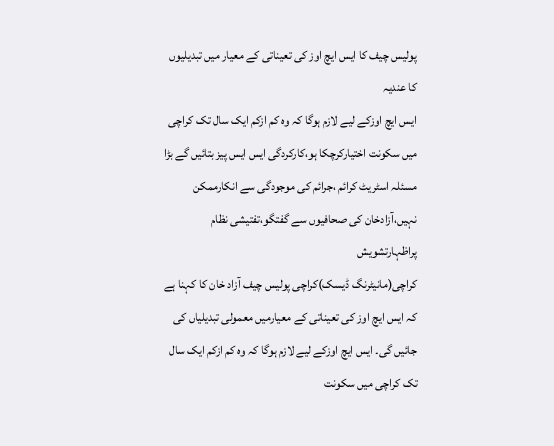پولیس چیف کا ایس ایچ اوز کی تعیناتی کے معیار میں تبدیلیوں کا عندیہ
ایس ایچ اوزکے لیے لازم ہوگا کہ وہ کم ازکم ایک سال تک کراچی میں سکونت اختیارکرچکا ہو،کارکردگی ایس ایس پیز بتائیں گے بڑا مسئلہ اسٹریٹ کرائم ،جرائم کی موجودگی سے انکارممکن نہیں،آزادخان کی صحافیوں سے گفتگو،تفتیشی نظام پراظہارتشویش
کراچی(مانیٹرنگ ڈیسک)کراچی پولیس چیف آزاد خان کا کہنا ہے کہ ایس ایچ اوز کی تعیناتی کے معیارمیں معمولی تبدیلیاں کی جائیں گی۔ ایس ایچ اوزکے لیے لازم ہوگا کہ وہ کم ازکم ایک سال تک کراچی میں سکونت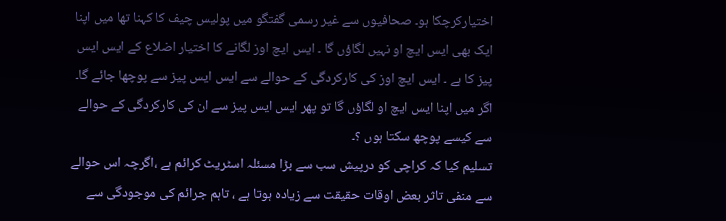اختیارکرچکا ہو۔ صحافیوں سے غیر رسمی گفتگو میں پولیس چیف کا کہنا تھا میں اپنا ایک بھی ایس ایچ او نہیں لگاؤں گا ۔ ایس ایچ اوز لگانے کا اختیار اضلاع کے ایس ایس پیز کا ہے ۔ ایس ایچ اوز کی کارکردگی کے حوالے سے ایس ایس پیز سے پوچھا جائے گا۔ اگر میں اپنا ایس ایچ او لگاؤں گا تو پھر ایس ایس پیز سے ان کی کارکردگی کے حوالے سے کیسے پوچھ سکتا ہوں ؟۔
تسلیم کیا کہ کراچی کو درپیش سب سے بڑا مسئلہ اسٹریٹ کرائم ہے ،اگرچہ اس حوالے سے منفی تاثر بعض اوقات حقیقت سے زیادہ ہوتا ہے ، تاہم جرائم کی موجودگی سے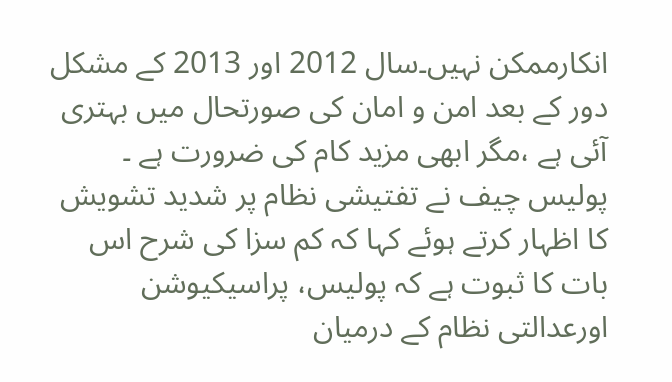انکارممکن نہیں۔سال 2012 اور 2013 کے مشکل دور کے بعد امن و امان کی صورتحال میں بہتری آئی ہے ،مگر ابھی مزید کام کی ضرورت ہے ۔ پولیس چیف نے تفتیشی نظام پر شدید تشویش کا اظہار کرتے ہوئے کہا کہ کم سزا کی شرح اس بات کا ثبوت ہے کہ پولیس، پراسیکیوشن اورعدالتی نظام کے درمیان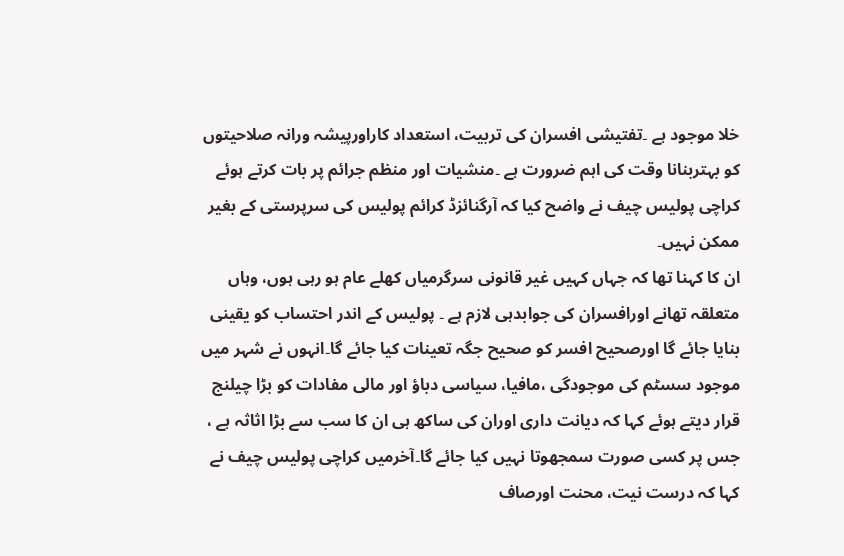خلا موجود ہے ۔تفتیشی افسران کی تربیت، استعداد کاراورپیشہ ورانہ صلاحیتوں کو بہتربنانا وقت کی اہم ضرورت ہے ۔منشیات اور منظم جرائم پر بات کرتے ہوئے کراچی پولیس چیف نے واضح کیا کہ آرگنائزڈ کرائم پولیس کی سرپرستی کے بغیر ممکن نہیں۔
ان کا کہنا تھا کہ جہاں کہیں غیر قانونی سرگرمیاں کھلے عام ہو رہی ہوں، وہاں متعلقہ تھانے اورافسران کی جوابدہی لازم ہے ۔ پولیس کے اندر احتساب کو یقینی بنایا جائے گا اورصحیح افسر کو صحیح جگہ تعینات کیا جائے گا۔انہوں نے شہر میں موجود سسٹم کی موجودگی ،مافیا، سیاسی دباؤ اور مالی مفادات کو بڑا چیلنج قرار دیتے ہوئے کہا کہ دیانت داری اوران کی ساکھ ہی ان کا سب سے بڑا اثاثہ ہے ، جس پر کسی صورت سمجھوتا نہیں کیا جائے گا۔آخرمیں کراچی پولیس چیف نے کہا کہ درست نیت، محنت اورصاف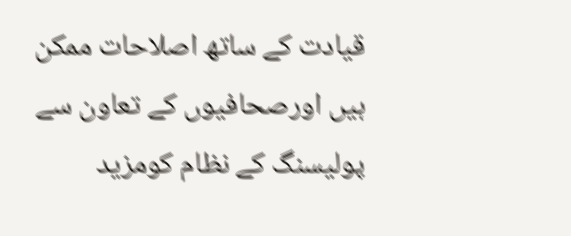قیادت کے ساتھ اصلاحات ممکن ہیں اورصحافیوں کے تعاون سے پولیسنگ کے نظام کومزید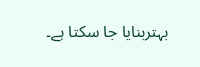بہتربنایا جا سکتا ہے۔